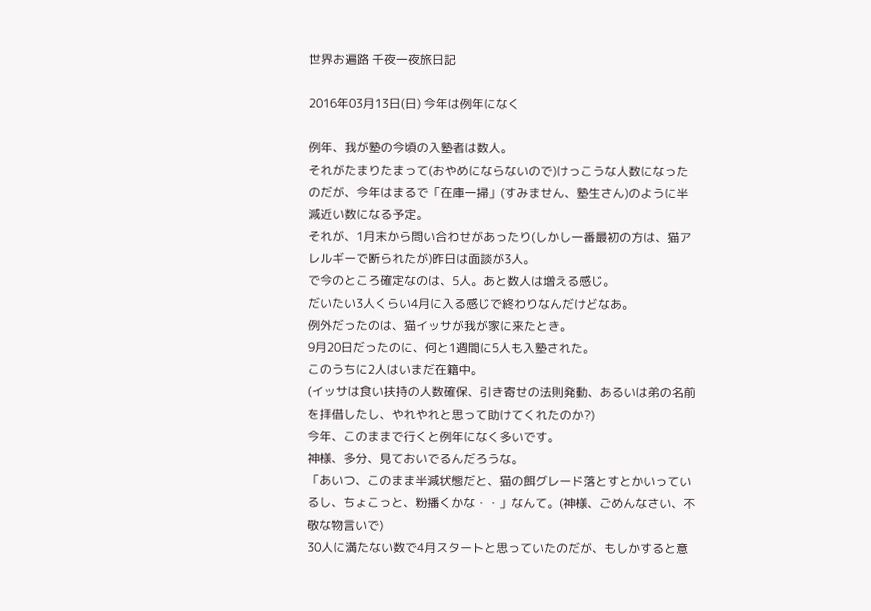世界お遍路 千夜一夜旅日記

2016年03月13日(日) 今年は例年になく

例年、我が塾の今頃の入塾者は数人。
それがたまりたまって(おやめにならないので)けっこうな人数になったのだが、今年はまるで「在庫一掃」(すみません、塾生さん)のように半減近い数になる予定。
それが、1月末から問い合わせがあったり(しかし一番最初の方は、猫アレルギーで断られたが)昨日は面談が3人。
で今のところ確定なのは、5人。あと数人は増える感じ。
だいたい3人くらい4月に入る感じで終わりなんだけどなあ。
例外だったのは、猫イッサが我が家に来たとき。
9月20日だったのに、何と1週間に5人も入塾された。
このうちに2人はいまだ在籍中。
(イッサは食い扶持の人数確保、引き寄せの法則発動、あるいは弟の名前を拝借したし、やれやれと思って助けてくれたのか?)
今年、このままで行くと例年になく多いです。
神様、多分、見ておいでるんだろうな。
「あいつ、このまま半減状態だと、猫の餌グレード落とすとかいっているし、ちょこっと、粉播くかな・・」なんて。(神様、ごめんなさい、不敬な物言いで)
30人に満たない数で4月スタートと思っていたのだが、もしかすると意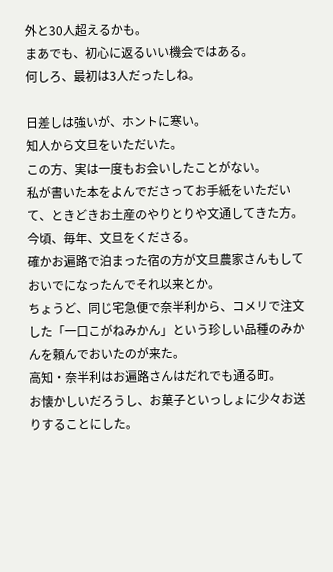外と30人超えるかも。
まあでも、初心に返るいい機会ではある。
何しろ、最初は3人だったしね。

日差しは強いが、ホントに寒い。
知人から文旦をいただいた。
この方、実は一度もお会いしたことがない。
私が書いた本をよんでださってお手紙をいただいて、ときどきお土産のやりとりや文通してきた方。
今頃、毎年、文旦をくださる。
確かお遍路で泊まった宿の方が文旦農家さんもしておいでになったんでそれ以来とか。
ちょうど、同じ宅急便で奈半利から、コメリで注文した「一口こがねみかん」という珍しい品種のみかんを頼んでおいたのが来た。
高知・奈半利はお遍路さんはだれでも通る町。
お懐かしいだろうし、お菓子といっしょに少々お送りすることにした。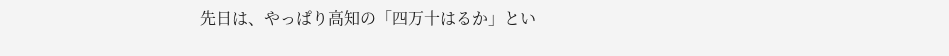先日は、やっぱり高知の「四万十はるか」とい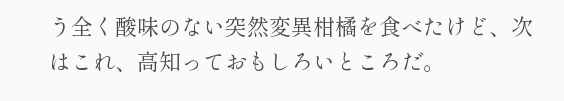う全く酸味のない突然変異柑橘を食べたけど、次はこれ、高知っておもしろいところだ。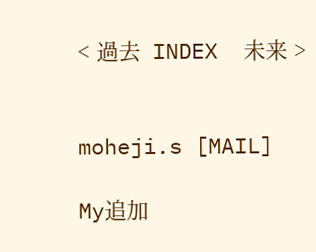< 過去  INDEX  未来 >


moheji.s [MAIL]

My追加